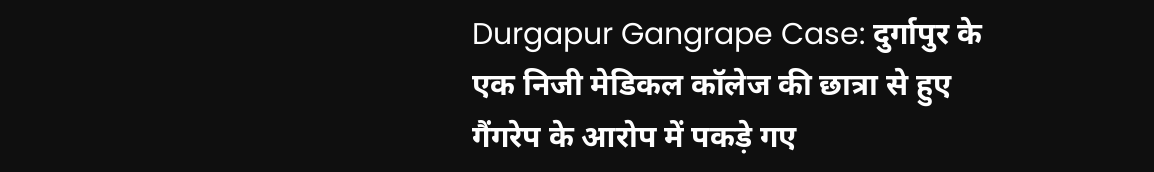Durgapur Gangrape Case: दुर्गापुर के एक निजी मेडिकल कॉलेज की छात्रा से हुए गैंगरेप के आरोप में पकड़े गए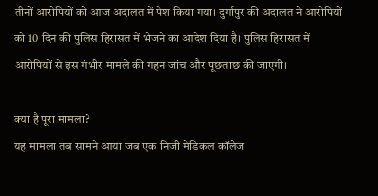तीनों आरोपियों को आज अदालत में पेश किया गया। दुर्गापुर की अदालत ने आरोपियों को 10 दिन की पुलिस हिरासत में भेजने का आदेश दिया है। पुलिस हिरासत में आरोपियों से इस गंभीर मामले की गहन जांच और पूछताछ की जाएगी।

क्या है पूरा मामला?
यह मामला तब सामने आया जब एक निजी मेडिकल कॉलेज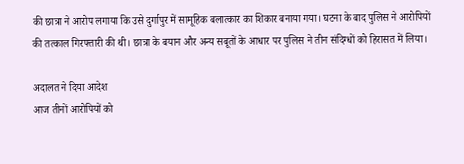की छात्रा ने आरोप लगाया कि उसे दुर्गापुर में सामूहिक बलात्कार का शिकार बनाया गया। घटना के बाद पुलिस ने आरोपियों की तत्काल गिरफ्तारी की थी। छात्रा के बयान और अन्य सबूतों के आधार पर पुलिस ने तीन संदिग्धों को हिरासत में लिया।

अदालत ने दिया आदेश
आज तीनों आरोपियों को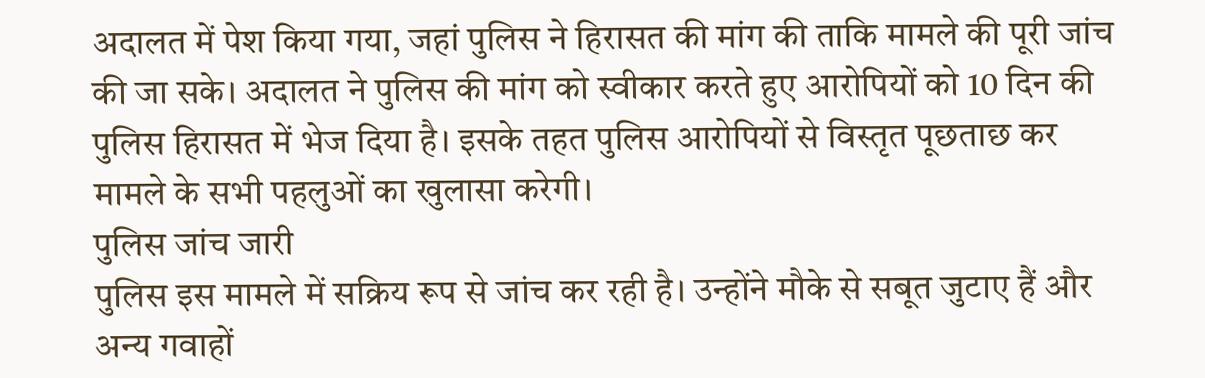अदालत में पेश किया गया, जहां पुलिस ने हिरासत की मांग की ताकि मामले की पूरी जांच की जा सके। अदालत ने पुलिस की मांग को स्वीकार करते हुए आरोपियों को 10 दिन की पुलिस हिरासत में भेज दिया है। इसके तहत पुलिस आरोपियों से विस्तृत पूछताछ कर मामले के सभी पहलुओं का खुलासा करेगी।
पुलिस जांच जारी
पुलिस इस मामले में सक्रिय रूप से जांच कर रही है। उन्होंने मौके से सबूत जुटाए हैं और अन्य गवाहों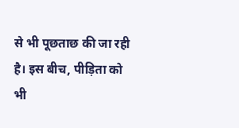से भी पूछताछ की जा रही है। इस बीच, पीड़िता को भी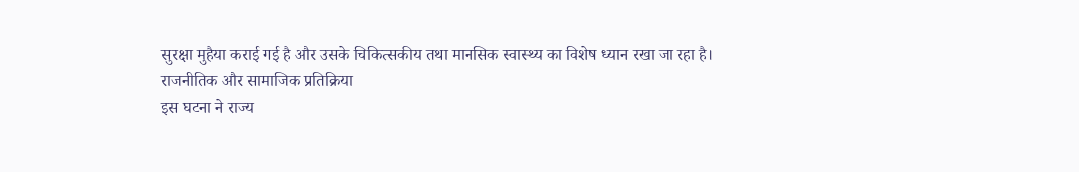सुरक्षा मुहैया कराई गई है और उसके चिकित्सकीय तथा मानसिक स्वास्थ्य का विशेष ध्यान रखा जा रहा है।
राजनीतिक और सामाजिक प्रतिक्रिया
इस घटना ने राज्य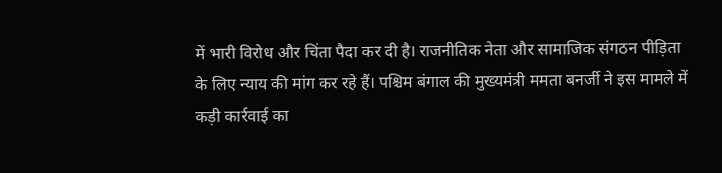में भारी विरोध और चिंता पैदा कर दी है। राजनीतिक नेता और सामाजिक संगठन पीड़िता के लिए न्याय की मांग कर रहे हैं। पश्चिम बंगाल की मुख्यमंत्री ममता बनर्जी ने इस मामले में कड़ी कार्रवाई का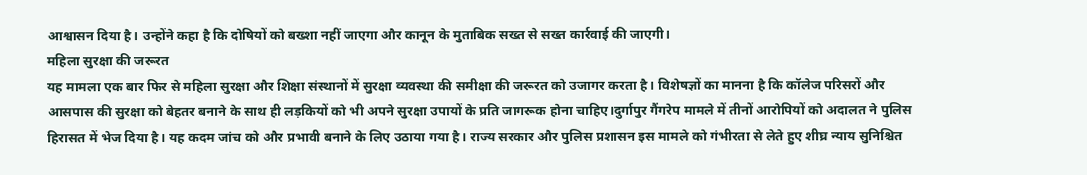आश्वासन दिया है। उन्होंने कहा है कि दोषियों को बख्शा नहीं जाएगा और कानून के मुताबिक सख्त से सख्त कार्रवाई की जाएगी।
महिला सुरक्षा की जरूरत
यह मामला एक बार फिर से महिला सुरक्षा और शिक्षा संस्थानों में सुरक्षा व्यवस्था की समीक्षा की जरूरत को उजागर करता है। विशेषज्ञों का मानना है कि कॉलेज परिसरों और आसपास की सुरक्षा को बेहतर बनाने के साथ ही लड़कियों को भी अपने सुरक्षा उपायों के प्रति जागरूक होना चाहिए।दुर्गापुर गैंगरेप मामले में तीनों आरोपियों को अदालत ने पुलिस हिरासत में भेज दिया है। यह कदम जांच को और प्रभावी बनाने के लिए उठाया गया है। राज्य सरकार और पुलिस प्रशासन इस मामले को गंभीरता से लेते हुए शीघ्र न्याय सुनिश्चित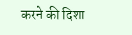करने की दिशा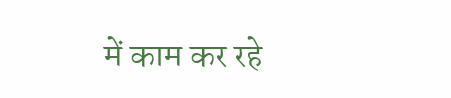में काम कर रहे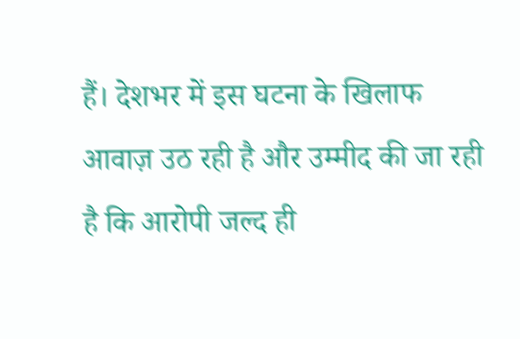हैं। देशभर में इस घटना के खिलाफ आवाज़ उठ रही है और उम्मीद की जा रही है कि आरोपी जल्द ही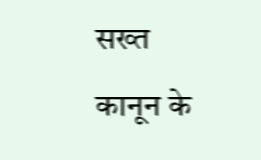सख्त कानून के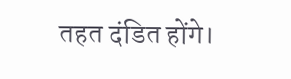तहत दंडित होंगे।